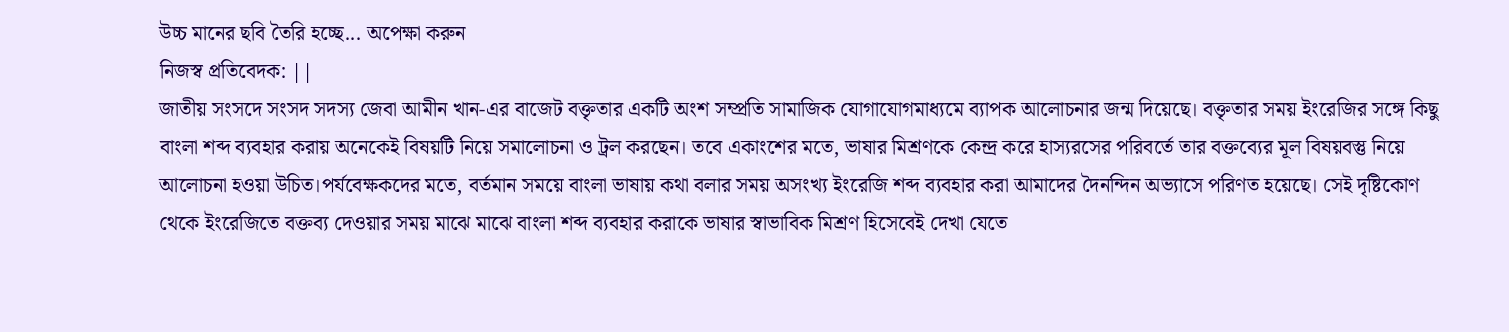উচ্চ মানের ছবি তৈরি হচ্ছে... অপেক্ষা করুন
নিজস্ব প্রতিবেদক: ||
জাতীয় সংসদে সংসদ সদস্য জেবা আমীন খান-এর বাজেট বক্তৃতার একটি অংশ সম্প্রতি সামাজিক যোগাযোগমাধ্যমে ব্যাপক আলোচনার জন্ম দিয়েছে। বক্তৃতার সময় ইংরেজির সঙ্গে কিছু বাংলা শব্দ ব্যবহার করায় অনেকেই বিষয়টি নিয়ে সমালোচনা ও ট্রল করছেন। তবে একাংশের মতে, ভাষার মিশ্রণকে কেন্দ্র করে হাস্যরসের পরিবর্তে তার বক্তব্যের মূল বিষয়বস্তু নিয়ে আলোচনা হওয়া উচিত।পর্যবেক্ষকদের মতে, বর্তমান সময়ে বাংলা ভাষায় কথা বলার সময় অসংখ্য ইংরেজি শব্দ ব্যবহার করা আমাদের দৈনন্দিন অভ্যাসে পরিণত হয়েছে। সেই দৃষ্টিকোণ থেকে ইংরেজিতে বক্তব্য দেওয়ার সময় মাঝে মাঝে বাংলা শব্দ ব্যবহার করাকে ভাষার স্বাভাবিক মিশ্রণ হিসেবেই দেখা যেতে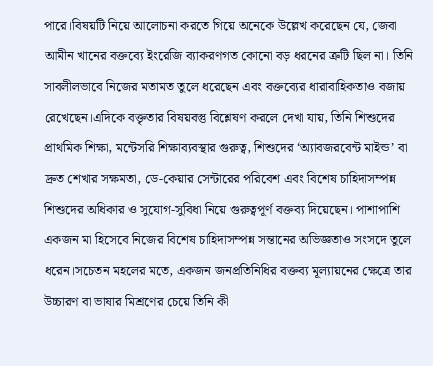পারে।বিষয়টি নিয়ে আলোচনা করতে গিয়ে অনেকে উল্লেখ করেছেন যে, জেবা আমীন খানের বক্তব্যে ইংরেজি ব্যাকরণগত কোনো বড় ধরনের ত্রুটি ছিল না। তিনি সাবলীলভাবে নিজের মতামত তুলে ধরেছেন এবং বক্তব্যের ধারাবাহিকতাও বজায় রেখেছেন।এদিকে বক্তৃতার বিষয়বস্তু বিশ্লেষণ করলে দেখা যায়, তিনি শিশুদের প্রাথমিক শিক্ষা, মন্টেসরি শিক্ষাব্যবস্থার গুরুত্ব, শিশুদের ‘অ্যাবজরবেন্ট মাইন্ড’ বা দ্রুত শেখার সক্ষমতা, ডে-কেয়ার সেন্টারের পরিবেশ এবং বিশেষ চাহিদাসম্পন্ন শিশুদের অধিকার ও সুযোগ-সুবিধা নিয়ে গুরুত্বপূর্ণ বক্তব্য দিয়েছেন। পাশাপাশি একজন মা হিসেবে নিজের বিশেষ চাহিদাসম্পন্ন সন্তানের অভিজ্ঞতাও সংসদে তুলে ধরেন।সচেতন মহলের মতে, একজন জনপ্রতিনিধির বক্তব্য মূল্যায়নের ক্ষেত্রে তার উচ্চারণ বা ভাষার মিশ্রণের চেয়ে তিনি কী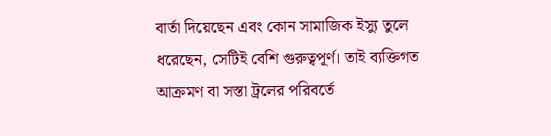বার্তা দিয়েছেন এবং কোন সামাজিক ইস্যু তুলে ধরেছেন, সেটিই বেশি গুরুত্বপূর্ণ। তাই ব্যক্তিগত আক্রমণ বা সস্তা ট্রলের পরিবর্তে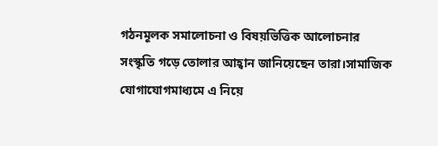গঠনমূলক সমালোচনা ও বিষয়ভিত্তিক আলোচনার সংস্কৃতি গড়ে তোলার আহ্বান জানিয়েছেন তারা।সামাজিক যোগাযোগমাধ্যমে এ নিয়ে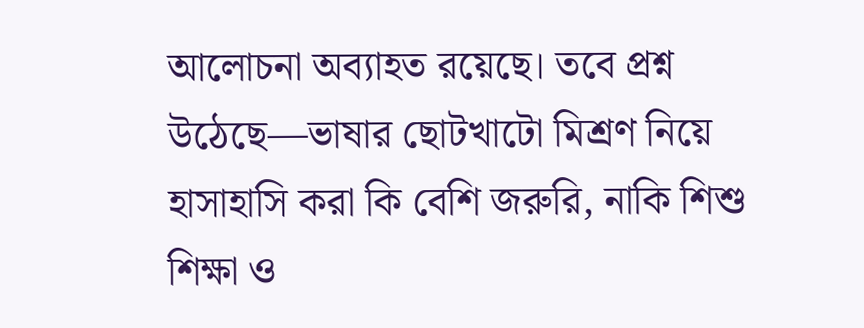আলোচনা অব্যাহত রয়েছে। তবে প্রশ্ন উঠেছে—ভাষার ছোটখাটো মিশ্রণ নিয়ে হাসাহাসি করা কি বেশি জরুরি, নাকি শিশু শিক্ষা ও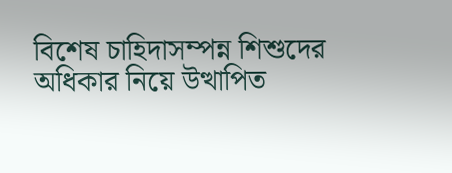বিশেষ চাহিদাসম্পন্ন শিশুদের অধিকার নিয়ে উত্থাপিত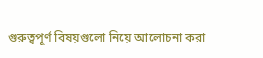গুরুত্বপূর্ণ বিষয়গুলো নিয়ে আলোচনা করা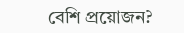বেশি প্রয়োজন?